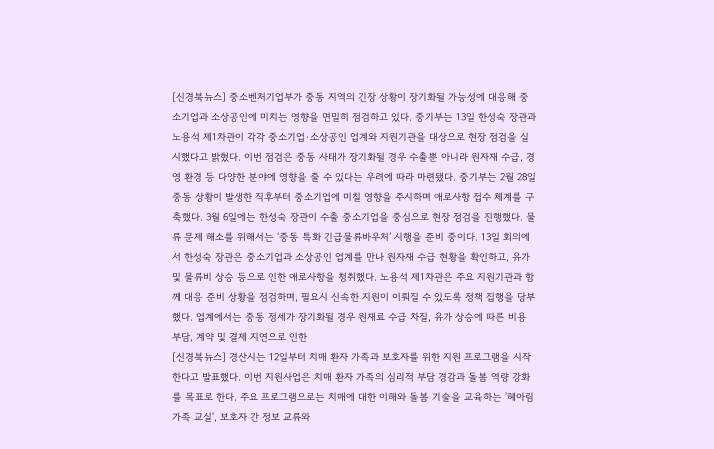[신경북뉴스] 중소벤처기업부가 중동 지역의 긴장 상황이 장기화될 가능성에 대응해 중소기업과 소상공인에 미치는 영향을 면밀히 점검하고 있다. 중기부는 13일 한성숙 장관과 노용석 제1차관이 각각 중소기업·소상공인 업계와 지원기관을 대상으로 현장 점검을 실시했다고 밝혔다. 이번 점검은 중동 사태가 장기화될 경우 수출뿐 아니라 원자재 수급, 경영 환경 등 다양한 분야에 영향을 줄 수 있다는 우려에 따라 마련됐다. 중기부는 2월 28일 중동 상황이 발생한 직후부터 중소기업에 미칠 영향을 주시하며 애로사항 접수 체계를 구축했다. 3월 6일에는 한성숙 장관이 수출 중소기업을 중심으로 현장 점검을 진행했다. 물류 문제 해소를 위해서는 ‘중동 특화 긴급물류바우처’ 시행을 준비 중이다. 13일 회의에서 한성숙 장관은 중소기업과 소상공인 업계를 만나 원자재 수급 현황을 확인하고, 유가 및 물류비 상승 등으로 인한 애로사항을 청취했다. 노용석 제1차관은 주요 지원기관과 함께 대응 준비 상황을 점검하며, 필요시 신속한 지원이 이뤄질 수 있도록 정책 집행을 당부했다. 업계에서는 중동 정세가 장기화될 경우 원재료 수급 차질, 유가 상승에 따른 비용 부담, 계약 및 결제 지연으로 인한
[신경북뉴스] 경산시는 12일부터 치매 환자 가족과 보호자를 위한 지원 프로그램을 시작한다고 발표했다. 이번 지원사업은 치매 환자 가족의 심리적 부담 경감과 돌봄 역량 강화를 목표로 한다. 주요 프로그램으로는 치매에 대한 이해와 돌봄 기술을 교육하는 '헤아림 가족 교실', 보호자 간 정보 교류와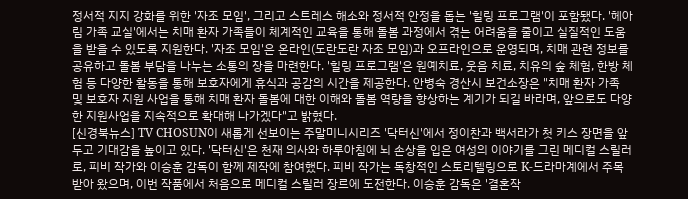정서적 지지 강화를 위한 '자조 모임', 그리고 스트레스 해소와 정서적 안정을 돕는 '힐링 프로그램'이 포함됐다. '헤아림 가족 교실'에서는 치매 환자 가족들이 체계적인 교육을 통해 돌봄 과정에서 겪는 어려움을 줄이고 실질적인 도움을 받을 수 있도록 지원한다. '자조 모임'은 온라인(도란도란 자조 모임)과 오프라인으로 운영되며, 치매 관련 정보를 공유하고 돌봄 부담을 나누는 소통의 장을 마련한다. '힐링 프로그램'은 원예치료, 웃음 치료, 치유의 숲 체험, 한방 체험 등 다양한 활동을 통해 보호자에게 휴식과 공감의 시간을 제공한다. 안병숙 경산시 보건소장은 "치매 환자 가족 및 보호자 지원 사업을 통해 치매 환자 돌봄에 대한 이해와 돌봄 역량을 향상하는 계기가 되길 바라며, 앞으로도 다양한 지원사업을 지속적으로 확대해 나가겠다"고 밝혔다.
[신경북뉴스] TV CHOSUN이 새롭게 선보이는 주말미니시리즈 '닥터신'에서 정이찬과 백서라가 첫 키스 장면을 앞두고 기대감을 높이고 있다. '닥터신'은 천재 의사와 하루아침에 뇌 손상을 입은 여성의 이야기를 그린 메디컬 스릴러로, 피비 작가와 이승훈 감독이 함께 제작에 참여했다. 피비 작가는 독창적인 스토리텔링으로 K-드라마계에서 주목받아 왔으며, 이번 작품에서 처음으로 메디컬 스릴러 장르에 도전한다. 이승훈 감독은 '결혼작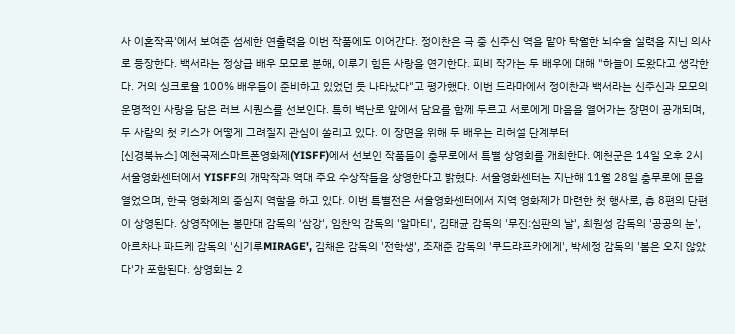사 이혼작곡'에서 보여준 섬세한 연출력을 이번 작품에도 이어간다. 정이찬은 극 중 신주신 역을 맡아 탁월한 뇌수술 실력을 지닌 의사로 등장한다. 백서라는 정상급 배우 모모로 분해, 이루기 힘든 사랑을 연기한다. 피비 작가는 두 배우에 대해 "하늘이 도왔다고 생각한다. 거의 싱크로율 100% 배우들이 준비하고 있었던 듯 나타났다"고 평가했다. 이번 드라마에서 정이찬과 백서라는 신주신과 모모의 운명적인 사랑을 담은 러브 시퀀스를 선보인다. 특히 벽난로 앞에서 담요를 함께 두르고 서로에게 마음을 열어가는 장면이 공개되며, 두 사람의 첫 키스가 어떻게 그려질지 관심이 쏠리고 있다. 이 장면을 위해 두 배우는 리허설 단계부터
[신경북뉴스] 예천국제스마트폰영화제(YISFF)에서 선보인 작품들이 충무로에서 특별 상영회를 개최한다. 예천군은 14일 오후 2시 서울영화센터에서 YISFF의 개막작과 역대 주요 수상작들을 상영한다고 밝혔다. 서울영화센터는 지난해 11월 28일 충무로에 문을 열었으며, 한국 영화계의 중심지 역할을 하고 있다. 이번 특별전은 서울영화센터에서 지역 영화제가 마련한 첫 행사로, 총 8편의 단편이 상영된다. 상영작에는 봉만대 감독의 '삼강', 임찬익 감독의 '알마티', 김태균 감독의 '무진:심판의 날', 최원성 감독의 '공공의 눈', 아르차나 파드케 감독의 '신기루MIRAGE', 김채은 감독의 '전학생', 조재준 감독의 '쿠드랴프카에게', 박세정 감독의 '봄은 오지 않았다'가 포함된다. 상영회는 2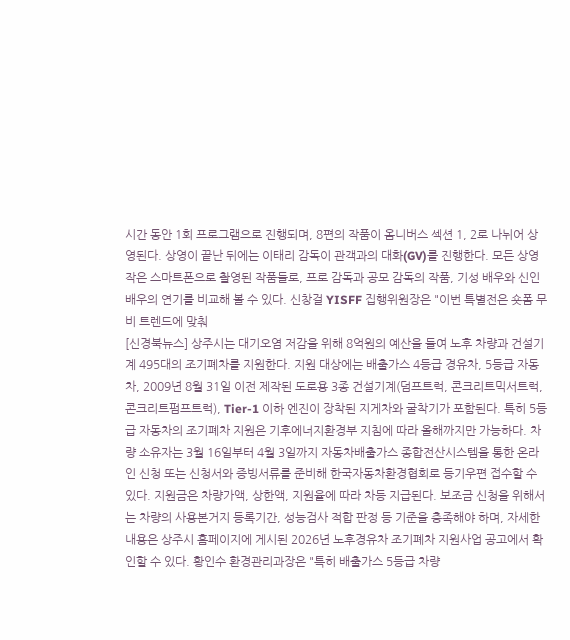시간 동안 1회 프로그램으로 진행되며, 8편의 작품이 옴니버스 섹션 1, 2로 나뉘어 상영된다. 상영이 끝난 뒤에는 이태리 감독이 관객과의 대화(GV)를 진행한다. 모든 상영작은 스마트폰으로 촬영된 작품들로, 프로 감독과 공모 감독의 작품, 기성 배우와 신인 배우의 연기를 비교해 볼 수 있다. 신창걸 YISFF 집행위원장은 "이번 특별전은 숏폼 무비 트렌드에 맞춰
[신경북뉴스] 상주시는 대기오염 저감을 위해 8억원의 예산을 들여 노후 차량과 건설기계 495대의 조기폐차를 지원한다. 지원 대상에는 배출가스 4등급 경유차, 5등급 자동차, 2009년 8월 31일 이전 제작된 도로용 3종 건설기계(덤프트럭, 콘크리트믹서트럭, 콘크리트펌프트럭), Tier-1 이하 엔진이 장착된 지게차와 굴착기가 포함된다. 특히 5등급 자동차의 조기폐차 지원은 기후에너지환경부 지침에 따라 올해까지만 가능하다. 차량 소유자는 3월 16일부터 4월 3일까지 자동차배출가스 종합전산시스템을 통한 온라인 신청 또는 신청서와 증빙서류를 준비해 한국자동차환경협회로 등기우편 접수할 수 있다. 지원금은 차량가액, 상한액, 지원율에 따라 차등 지급된다. 보조금 신청을 위해서는 차량의 사용본거지 등록기간, 성능검사 적합 판정 등 기준을 충족해야 하며, 자세한 내용은 상주시 홈페이지에 게시된 2026년 노후경유차 조기폐차 지원사업 공고에서 확인할 수 있다. 황인수 환경관리과장은 "특히 배출가스 5등급 차량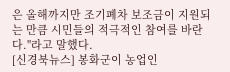은 올해까지만 조기폐차 보조금이 지원되는 만큼 시민들의 적극적인 참여를 바란다."라고 말했다.
[신경북뉴스] 봉화군이 농업인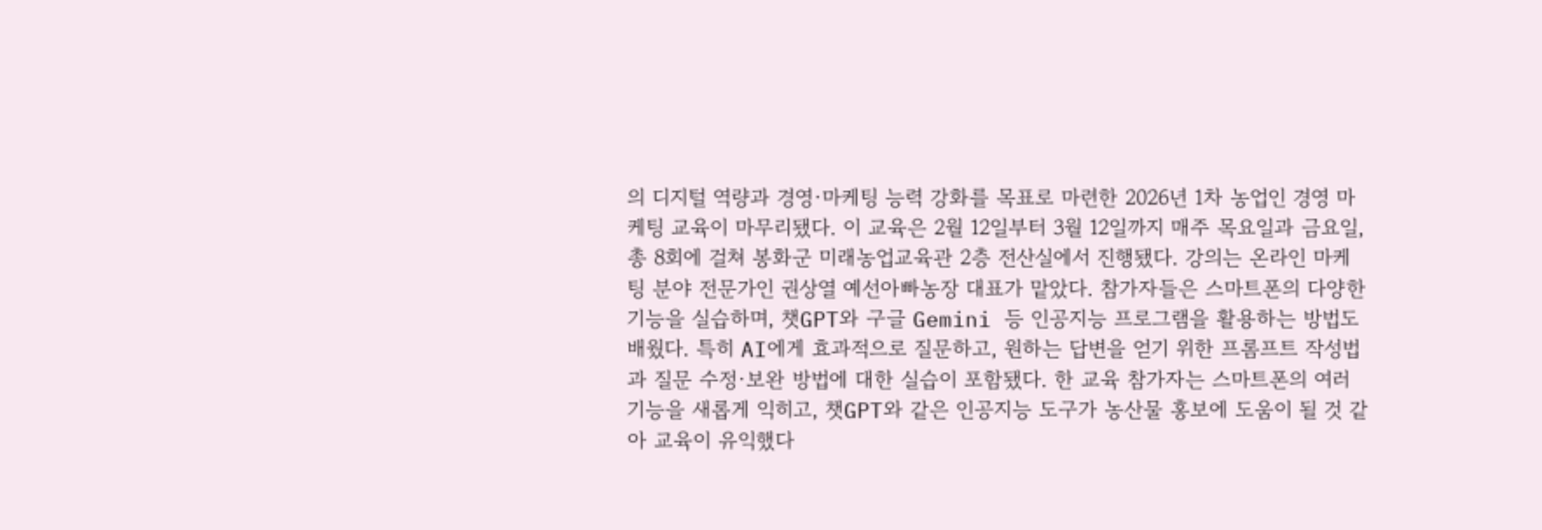의 디지털 역량과 경영·마케팅 능력 강화를 목표로 마련한 2026년 1차 농업인 경영 마케팅 교육이 마무리됐다. 이 교육은 2월 12일부터 3월 12일까지 매주 목요일과 금요일, 총 8회에 걸쳐 봉화군 미래농업교육관 2층 전산실에서 진행됐다. 강의는 온라인 마케팅 분야 전문가인 권상열 예선아빠농장 대표가 맡았다. 참가자들은 스마트폰의 다양한 기능을 실습하며, 챗GPT와 구글 Gemini 등 인공지능 프로그램을 활용하는 방법도 배웠다. 특히 AI에게 효과적으로 질문하고, 원하는 답변을 얻기 위한 프롬프트 작성법과 질문 수정·보완 방법에 대한 실습이 포함됐다. 한 교육 참가자는 스마트폰의 여러 기능을 새롭게 익히고, 챗GPT와 같은 인공지능 도구가 농산물 홍보에 도움이 될 것 같아 교육이 유익했다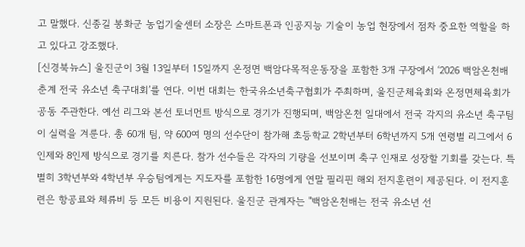고 말했다. 신종길 봉화군 농업기술센터 소장은 스마트폰과 인공지능 기술이 농업 현장에서 점차 중요한 역할을 하고 있다고 강조했다.
[신경북뉴스] 울진군이 3월 13일부터 15일까지 온정면 백암다목적운동장을 포함한 3개 구장에서 ‘2026 백암온천배 춘계 전국 유소년 축구대회’를 연다. 이번 대회는 한국유소년축구협회가 주최하며, 울진군체육회와 온정면체육회가 공동 주관한다. 예선 리그와 본선 토너먼트 방식으로 경기가 진행되며, 백암온천 일대에서 전국 각지의 유소년 축구팀이 실력을 겨룬다. 총 60개 팀, 약 600여 명의 선수단이 참가해 초등학교 2학년부터 6학년까지 5개 연령별 리그에서 6인제와 8인제 방식으로 경기를 치른다. 참가 선수들은 각자의 기량을 선보이며 축구 인재로 성장할 기회를 갖는다. 특별히 3학년부와 4학년부 우승팀에게는 지도자를 포함한 16명에게 연말 필리핀 해외 전지훈련이 제공된다. 이 전지훈련은 항공료와 체류비 등 모든 비용이 지원된다. 울진군 관계자는 "백암온천배는 전국 유소년 선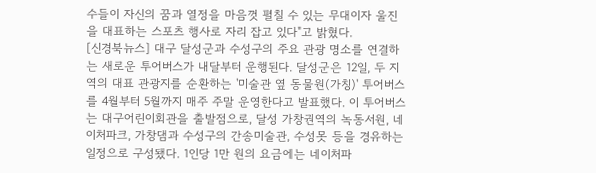수들이 자신의 꿈과 열정을 마음껏 펼칠 수 있는 무대이자 울진을 대표하는 스포츠 행사로 자리 잡고 있다"고 밝혔다.
[신경북뉴스] 대구 달성군과 수성구의 주요 관광 명소를 연결하는 새로운 투어버스가 내달부터 운행된다. 달성군은 12일, 두 지역의 대표 관광지를 순환하는 '미술관 옆 동물원(가칭)' 투어버스를 4월부터 5월까지 매주 주말 운영한다고 발표했다. 이 투어버스는 대구어린이회관을 출발점으로, 달성 가창권역의 녹동서원, 네이처파크, 가창댐과 수성구의 간송미술관, 수성못 등을 경유하는 일정으로 구성됐다. 1인당 1만 원의 요금에는 네이처파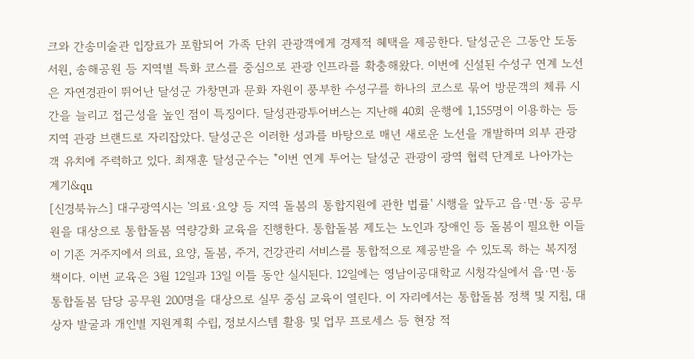크와 간송미술관 입장료가 포함되어 가족 단위 관광객에게 경제적 혜택을 제공한다. 달성군은 그동안 도동서원, 송해공원 등 지역별 특화 코스를 중심으로 관광 인프라를 확충해왔다. 이번에 신설된 수성구 연계 노선은 자연경관이 뛰어난 달성군 가창면과 문화 자원이 풍부한 수성구를 하나의 코스로 묶어 방문객의 체류 시간을 늘리고 접근성을 높인 점이 특징이다. 달성관광투어버스는 지난해 40회 운행에 1,155명이 이용하는 등 지역 관광 브랜드로 자리잡았다. 달성군은 이러한 성과를 바탕으로 매년 새로운 노선을 개발하며 외부 관광객 유치에 주력하고 있다. 최재훈 달성군수는 "이번 연계 투어는 달성군 관광이 광역 협력 단계로 나아가는 계기&qu
[신경북뉴스] 대구광역시는 '의료·요양 등 지역 돌봄의 통합지원에 관한 법률' 시행을 앞두고 읍·면·동 공무원을 대상으로 통합돌봄 역량강화 교육을 진행한다. 통합돌봄 제도는 노인과 장애인 등 돌봄이 필요한 이들이 기존 거주지에서 의료, 요양, 돌봄, 주거, 건강관리 서비스를 통합적으로 제공받을 수 있도록 하는 복지정책이다. 이번 교육은 3월 12일과 13일 이틀 동안 실시된다. 12일에는 영남이공대학교 시청각실에서 읍·면·동 통합돌봄 담당 공무원 200명을 대상으로 실무 중심 교육이 열린다. 이 자리에서는 통합돌봄 정책 및 지침, 대상자 발굴과 개인별 지원계획 수립, 정보시스템 활용 및 업무 프로세스 등 현장 적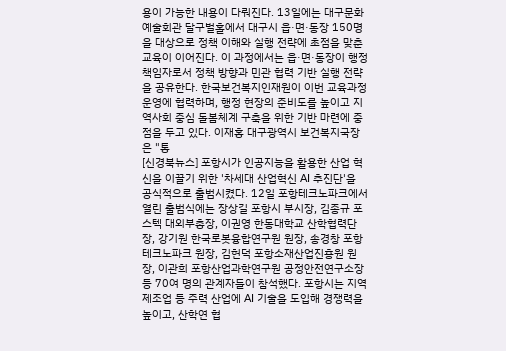용이 가능한 내용이 다뤄진다. 13일에는 대구문화예술회관 달구벌홀에서 대구시 읍·면·동장 150명을 대상으로 정책 이해와 실행 전략에 초점을 맞춘 교육이 이어진다. 이 과정에서는 읍·면·동장이 행정 책임자로서 정책 방향과 민관 협력 기반 실행 전략을 공유한다. 한국보건복지인재원이 이번 교육과정 운영에 협력하며, 행정 현장의 준비도를 높이고 지역사회 중심 돌봄체계 구축을 위한 기반 마련에 중점을 두고 있다. 이재홍 대구광역시 보건복지국장은 "통
[신경북뉴스] 포항시가 인공지능을 활용한 산업 혁신을 이끌기 위한 '차세대 산업혁신 AI 추진단'을 공식적으로 출범시켰다. 12일 포항테크노파크에서 열린 출범식에는 장상길 포항시 부시장, 김종규 포스텍 대외부총장, 이권영 한동대학교 산학협력단장, 강기원 한국로봇융합연구원 원장, 송경창 포항테크노파크 원장, 김헌덕 포항소재산업진흥원 원장, 이관희 포항산업과학연구원 공정안전연구소장 등 70여 명의 관계자들이 참석했다. 포항시는 지역 제조업 등 주력 산업에 AI 기술을 도입해 경쟁력을 높이고, 산학연 협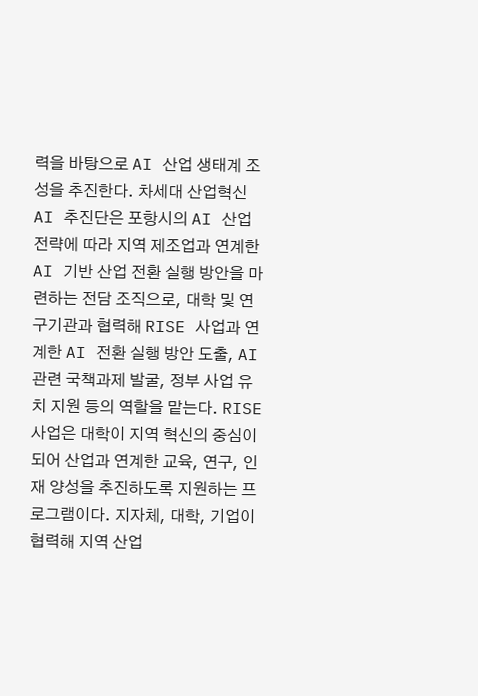력을 바탕으로 AI 산업 생태계 조성을 추진한다. 차세대 산업혁신 AI 추진단은 포항시의 AI 산업 전략에 따라 지역 제조업과 연계한 AI 기반 산업 전환 실행 방안을 마련하는 전담 조직으로, 대학 및 연구기관과 협력해 RISE 사업과 연계한 AI 전환 실행 방안 도출, AI 관련 국책과제 발굴, 정부 사업 유치 지원 등의 역할을 맡는다. RISE 사업은 대학이 지역 혁신의 중심이 되어 산업과 연계한 교육, 연구, 인재 양성을 추진하도록 지원하는 프로그램이다. 지자체, 대학, 기업이 협력해 지역 산업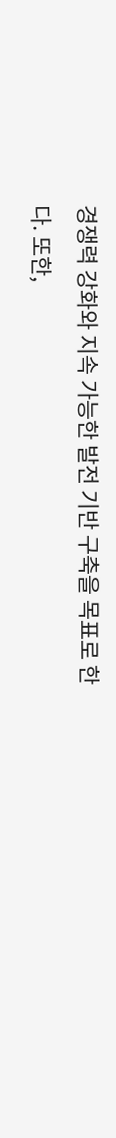경쟁력 강화와 지속 가능한 발전 기반 구축을 목표로 한다. 또한,